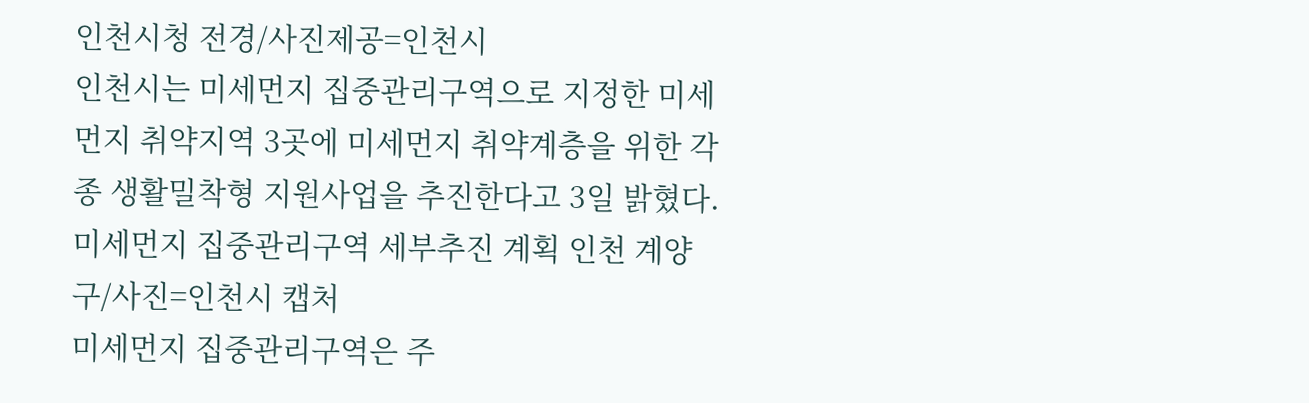인천시청 전경/사진제공=인천시
인천시는 미세먼지 집중관리구역으로 지정한 미세먼지 취약지역 3곳에 미세먼지 취약계층을 위한 각종 생활밀착형 지원사업을 추진한다고 3일 밝혔다.
미세먼지 집중관리구역 세부추진 계획 인천 계양구/사진=인천시 캡처
미세먼지 집중관리구역은 주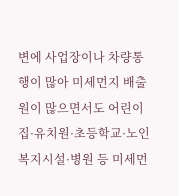변에 사업장이나 차량통행이 많아 미세먼지 배출원이 많으면서도 어린이집·유치원·초등학교·노인복지시설·병원 등 미세먼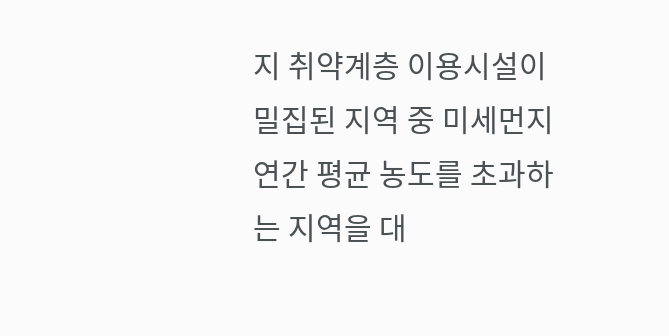지 취약계층 이용시설이 밀집된 지역 중 미세먼지 연간 평균 농도를 초과하는 지역을 대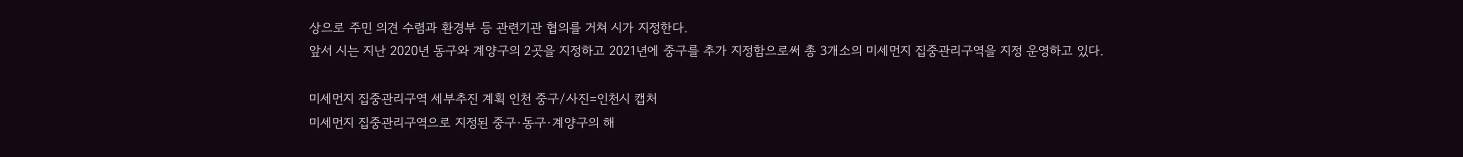상으로 주민 의견 수렴과 환경부 등 관련기관 협의를 거쳐 시가 지정한다.
앞서 시는 지난 2020년 동구와 계양구의 2곳을 지정하고 2021년에 중구를 추가 지정함으로써 총 3개소의 미세먼지 집중관리구역을 지정 운영하고 있다.

미세먼지 집중관리구역 세부추진 계획 인천 중구/사진=인천시 캡처
미세먼지 집중관리구역으로 지정된 중구·동구·계양구의 해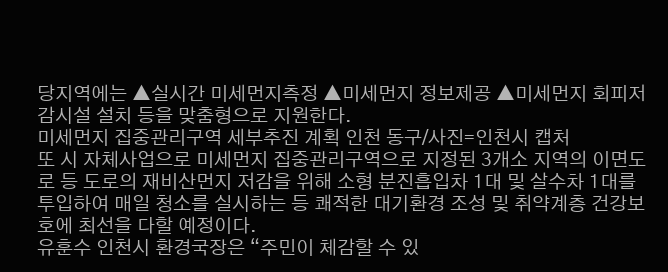당지역에는 ▲실시간 미세먼지측정 ▲미세먼지 정보제공 ▲미세먼지 회피저감시설 설치 등을 맞춤형으로 지원한다.
미세먼지 집중관리구역 세부추진 계획 인천 동구/사진=인천시 캡처
또 시 자체사업으로 미세먼지 집중관리구역으로 지정된 3개소 지역의 이면도로 등 도로의 재비산먼지 저감을 위해 소형 분진흡입차 1대 및 살수차 1대를 투입하여 매일 청소를 실시하는 등 쾌적한 대기환경 조성 및 취약계층 건강보호에 최선을 다할 예정이다.
유훈수 인천시 환경국장은 “주민이 체감할 수 있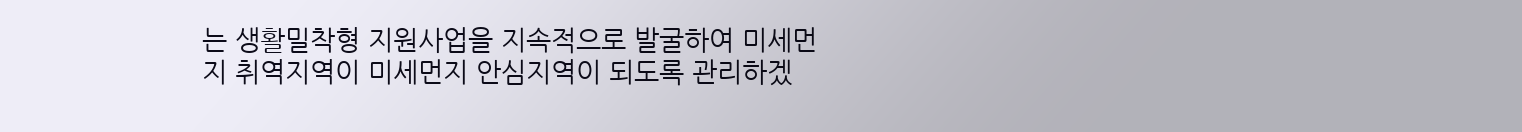는 생활밀착형 지원사업을 지속적으로 발굴하여 미세먼지 취역지역이 미세먼지 안심지역이 되도록 관리하겠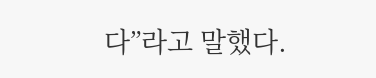다”라고 말했다.